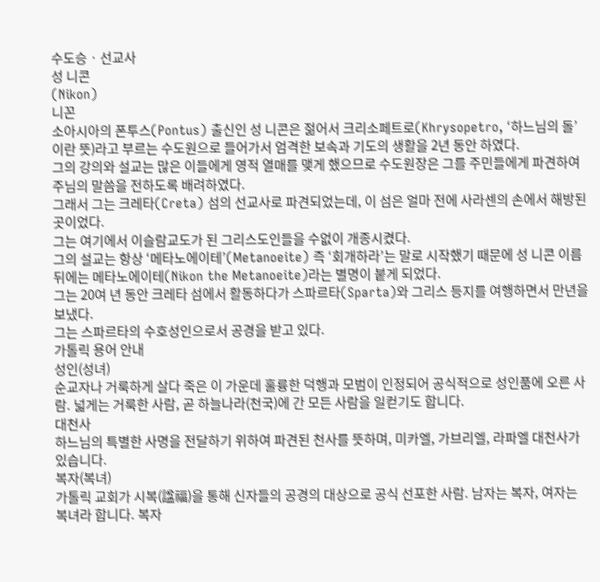수도승 · 선교사
성 니콘
(Nikon)
니꼰
소아시아의 폰투스(Pontus) 출신인 성 니콘은 젊어서 크리소페트로(Khrysopetro, ‘하느님의 돌’이란 뜻)라고 부르는 수도원으로 들어가서 엄격한 보속과 기도의 생활을 2년 동안 하였다.
그의 강의와 설교는 많은 이들에게 영적 열매를 맺게 했으므로 수도원장은 그를 주민들에게 파견하여 주님의 말씀을 전하도록 배려하였다.
그래서 그는 크레타(Creta) 섬의 선교사로 파견되었는데, 이 섬은 얼마 전에 사라센의 손에서 해방된 곳이었다.
그는 여기에서 이슬람교도가 된 그리스도인들을 수없이 개종시켰다.
그의 설교는 항상 ‘메타노에이테’(Metanoeite) 즉 ‘회개하라’는 말로 시작했기 때문에 성 니콘 이름 뒤에는 메타노에이테(Nikon the Metanoeite)라는 별명이 붙게 되었다.
그는 20여 년 동안 크레타 섬에서 활동하다가 스파르타(Sparta)와 그리스 등지를 여행하면서 만년을 보냈다.
그는 스파르타의 수호성인으로서 공경을 받고 있다.
가톨릭 용어 안내
성인(성녀)
순교자나 거룩하게 살다 죽은 이 가운데 훌륭한 덕행과 모범이 인정되어 공식적으로 성인품에 오른 사람. 넓게는 거룩한 사람, 곧 하늘나라(천국)에 간 모든 사람을 일컫기도 합니다.
대천사
하느님의 특별한 사명을 전달하기 위하여 파견된 천사를 뜻하며, 미카엘, 가브리엘, 라파엘 대천사가 있습니다.
복자(복녀)
가톨릭 교회가 시복(諡福)을 통해 신자들의 공경의 대상으로 공식 선포한 사람. 남자는 복자, 여자는 복녀라 합니다. 복자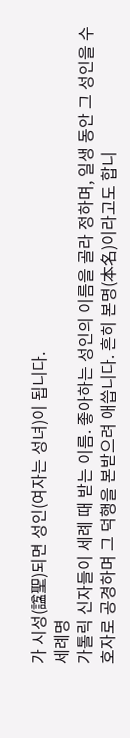가 시성(諡聖)되면 성인(여자는 성녀)이 됩니다.
세례명
가톨릭 신자들이 세례 때 받는 이름. 좋아하는 성인의 이름을 골라 정하며, 일생 동안 그 성인을 수호자로 공경하며 그 덕행을 본받으려 애씁니다. 흔히 본명(本名)이라고도 합니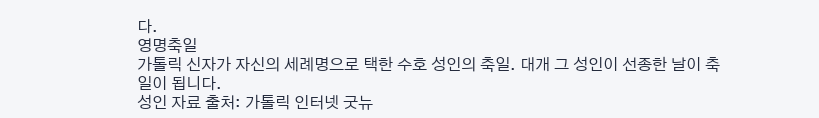다.
영명축일
가톨릭 신자가 자신의 세례명으로 택한 수호 성인의 축일. 대개 그 성인이 선종한 날이 축일이 됩니다.
성인 자료 출처: 가톨릭 인터넷 굿뉴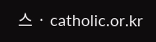스 · catholic.or.kr